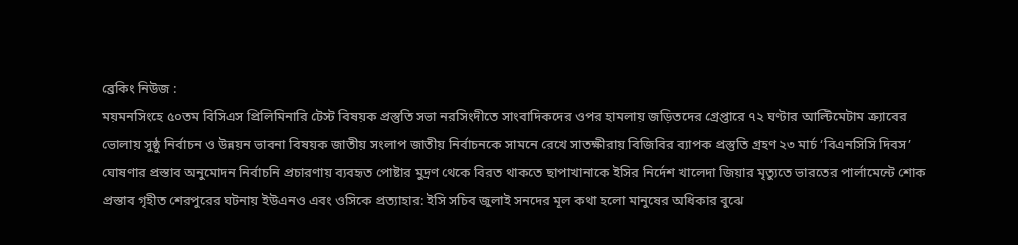ব্রেকিং নিউজ :
ময়মনসিংহে ৫০তম বিসিএস প্রিলিমিনারি টেস্ট বিষয়ক প্রস্তুতি সভা নরসিংদীতে সাংবাদিকদের ওপর হামলায় জড়িতদের গ্রেপ্তারে ৭২ ঘণ্টার আল্টিমেটাম ক্র্যাবের ভোলায় সুষ্ঠু নির্বাচন ও উন্নয়ন ভাবনা বিষয়ক জাতীয় সংলাপ জাতীয় নির্বাচনকে সামনে রেখে সাতক্ষীরায় বিজিবির ব্যাপক প্রস্তুতি গ্রহণ ২৩ মার্চ ‘বিএনসিসি দিবস’ ঘোষণার প্রস্তাব অনুমোদন নির্বাচনি প্রচারণায় ব্যবহৃত পোষ্টার মুদ্রণ থেকে বিরত থাকতে ছাপাখানাকে ইসির নির্দেশ খালেদা জিয়ার মৃত্যুতে ভারতের পার্লামেন্টে শোক প্রস্তাব গৃহীত শেরপুরের ঘটনায় ইউএনও এবং ওসিকে প্রত্যাহার: ইসি সচিব জুলাই সনদের মূল কথা হলো মানুষের অধিকার বুঝে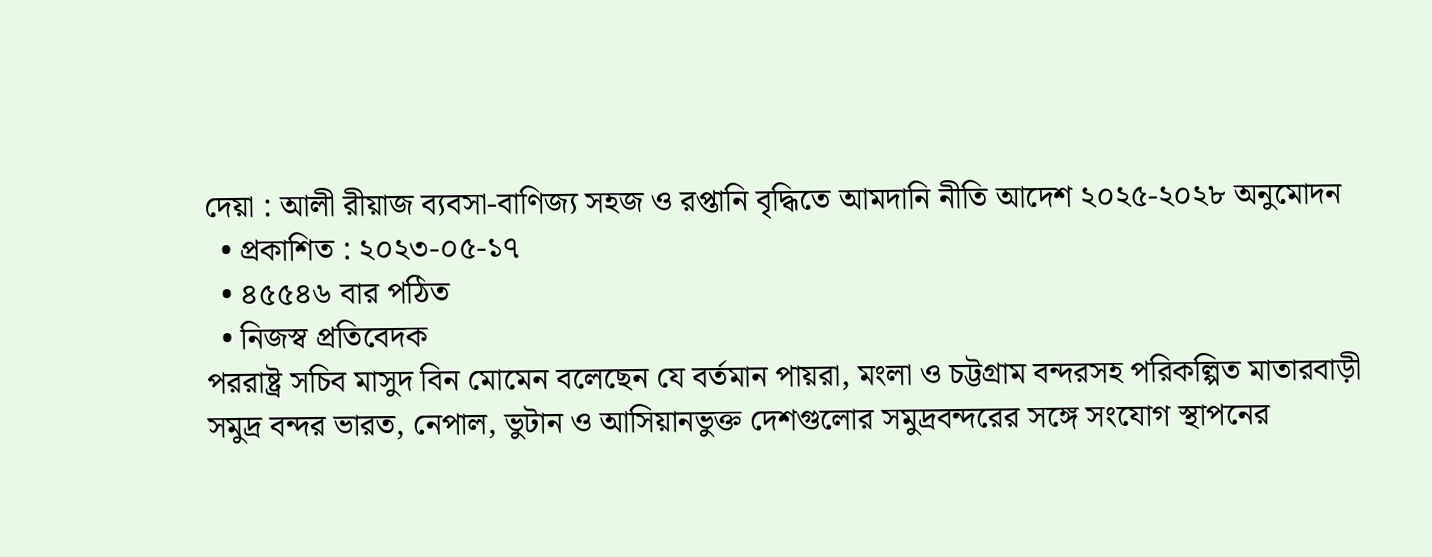দেয়া : আলী রীয়াজ ব্যবসা-বাণিজ্য সহজ ও রপ্তানি বৃদ্ধিতে আমদানি নীতি আদেশ ২০২৫-২০২৮ অনুমোদন
  • প্রকাশিত : ২০২৩-০৫-১৭
  • ৪৫৫৪৬ বার পঠিত
  • নিজস্ব প্রতিবেদক
পররাষ্ট্র সচিব মাসুদ বিন মোমেন বলেছেন যে বর্তমান পায়রা, মংলা ও চট্টগ্রাম বন্দরসহ পরিকল্পিত মাতারবাড়ী সমুদ্র বন্দর ভারত, নেপাল, ভুটান ও আসিয়ানভুক্ত দেশগুলোর সমুদ্রবন্দরের সঙ্গে সংযোগ স্থাপনের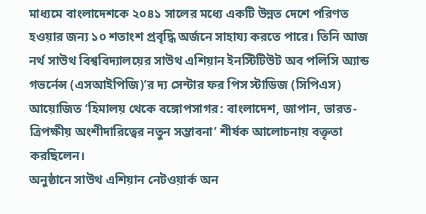মাধ্যমে বাংলাদেশকে ২০৪১ সালের মধ্যে একটি উন্নত দেশে পরিণত হওয়ার জন্য ১০ শতাংশ প্রবৃদ্ধি অর্জনে সাহায্য করতে পারে। তিনি আজ নর্থ সাউথ বিশ্ববিদ্যালয়ের সাউথ এশিয়ান ইনস্টিটিউট অব পলিসি অ্যান্ড গভর্নেন্স (এসআইপিজি)’র দ্য সেন্টার ফর পিস স্টাডিজ (সিপিএস) আয়োজিত ‘হিমালয় থেকে বঙ্গোপসাগর: বাংলাদেশ, জাপান, ভারত- ত্রিপক্ষীয় অংশীদারিত্বের নতুন সম্ভাবনা’ শীর্ষক আলোচনায় বক্তৃতা করছিলেন।
অনুষ্ঠানে সাউথ এশিয়ান নেটওয়ার্ক অন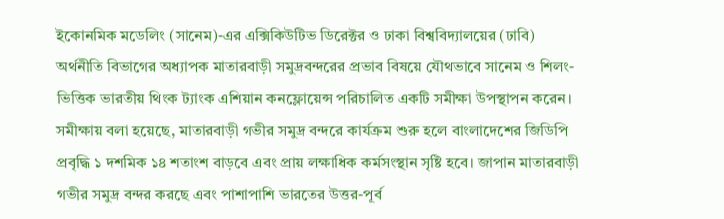ইকোনমিক মডেলিং (সানেম)-এর এক্সিকিউটিভ ডিরেক্টর ও ঢাকা বিশ্ববিদ্যালয়ের (ঢাবি) অর্থনীতি বিভাগের অধ্যাপক মাতারবাড়ী সমুদ্রবন্দরের প্রভাব বিষয়ে যৌথভাবে সানেম ও শিলং-ভিত্তিক ভারতীয় থিংক ট্যাংক এশিয়ান কনফ্লোয়েন্স পরিচালিত একটি সমীক্ষা উপস্থাপন করেন। সমীক্ষায় বলা হয়েছে, মাতারবাড়ী গভীর সমুদ্র বন্দরে কার্যক্রম শুরু হলে বাংলাদেশের জিডিপি প্রবৃদ্ধি ১ দশমিক ১৪ শতাংশ বাড়বে এবং প্রায় লক্ষাধিক কর্মসংস্থান সৃষ্টি হবে। জাপান মাতারবাড়ী গভীর সমুদ্র বন্দর করছে এবং পাশাপাশি ভারতের উত্তর-পূর্ব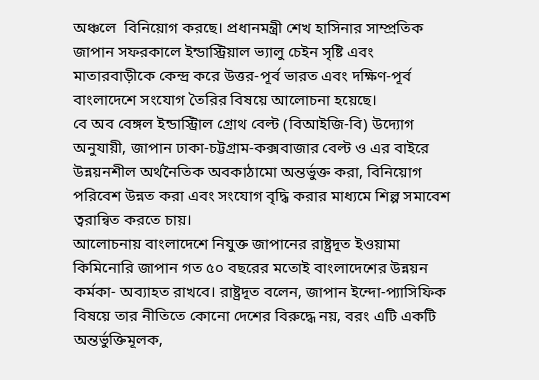অঞ্চলে  বিনিয়োগ করছে। প্রধানমন্ত্রী শেখ হাসিনার সাম্প্রতিক জাপান সফরকালে ইন্ডাস্ট্রিয়াল ভ্যালু চেইন সৃষ্টি এবং  মাতারবাড়ীকে কেন্দ্র করে উত্তর-পূর্ব ভারত এবং দক্ষিণ-পূর্ব বাংলাদেশে সংযোগ তৈরির বিষয়ে আলোচনা হয়েছে।
বে অব বেঙ্গল ইন্ডাস্ট্রিাল গ্রোথ বেল্ট (বিআইজি-বি) উদ্যোগ অনুযায়ী, জাপান ঢাকা-চট্টগ্রাম-কক্সবাজার বেল্ট ও এর বাইরে উন্নয়নশীল অর্থনৈতিক অবকাঠামো অন্তর্ভুক্ত করা, বিনিয়োগ পরিবেশ উন্নত করা এবং সংযোগ বৃদ্ধি করার মাধ্যমে শিল্প সমাবেশ ত্বরান্বিত করতে চায়।
আলোচনায় বাংলাদেশে নিযুক্ত জাপানের রাষ্ট্রদূত ইওয়ামা কিমিনোরি জাপান গত ৫০ বছরের মতোই বাংলাদেশের উন্নয়ন কর্মকা- অব্যাহত রাখবে। রাষ্ট্রদূত বলেন, জাপান ইন্দো-প্যাসিফিক বিষয়ে তার নীতিতে কোনো দেশের বিরুদ্ধে নয়, বরং এটি একটি অন্তর্ভুক্তিমূলক,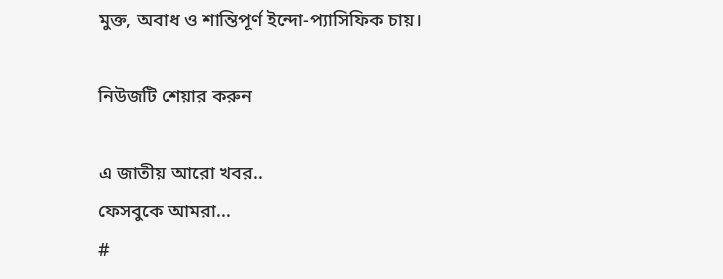মুক্ত, অবাধ ও শান্তিপূর্ণ ইন্দো-প্যাসিফিক চায়।

নিউজটি শেয়ার করুন

এ জাতীয় আরো খবর..
ফেসবুকে আমরা...
#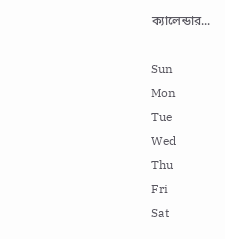ক্যালেন্ডার...

Sun
Mon
Tue
Wed
Thu
Fri
Sat